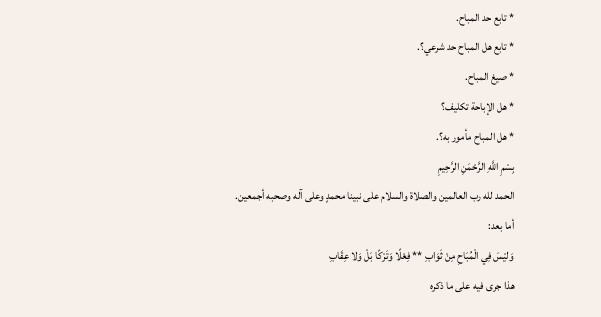* تابع حد المباح.
* تابع هل المباح حد شرعي؟.
* صيغ المباح.
* هل الإباحة تكليف؟
* هل المباح مأمور به؟.
بِسْمِ اللَّهِ الرَّحْمَنِ الرَّحِيمِ
الحمد لله رب العالمين والصلاة والسلام على نبينا محمدٍ وعلى آله وصحبه أجمعين.
أما بعد:
وَليْسَ فِي الْمُبَاحِ مِنْ ثَوَابِ ** فِعْلًا وَتَرْكًا بَلْ وَلا عِقَابِ
هذا جرى فيه على ما ذكره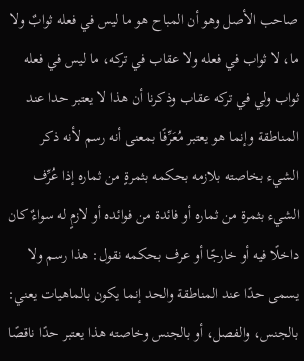صاحب الأصل وهو أن المباح هو ما ليس في فعله ثوابٌ ولا ما، لا ثواب في فعله ولا عقاب في تركه، ما ليس في فعله ثواب ولي في تركه عقاب وذكرنا أن هذا لا يعتبر حدا عند المناطقة وإنما هو يعتبر مُعَرِّفًا بمعنى أنه رسم لأنه ذكر الشيء بخاصته بلازمه بحكمه بثمرةٍ من ثماره إذا عُرِّف الشيء بثمرة من ثماره أو فائدة من فوائده أو لازمٍ له سواءٌ كان داخلًا فيه أو خارجًا أو عرف بحكمه نقول: هذا رسم ولا يسمى حدًا عند المناطقة والحد إنما يكون بالماهيات يعني: بالجنس، والفصل، أو بالجنس وخاصته هذا يعتبر حدًا ناقصًا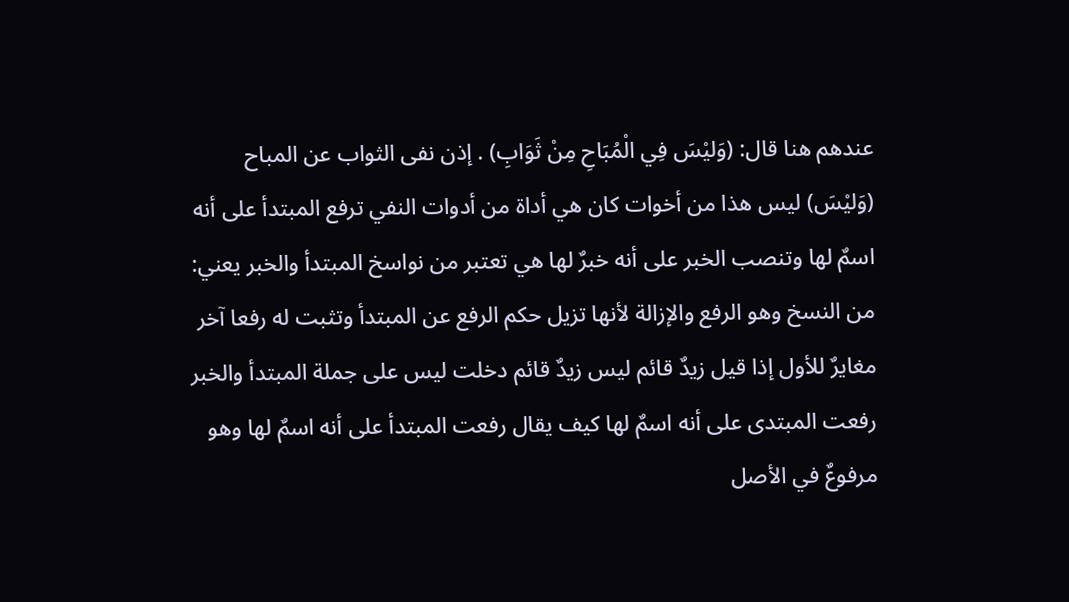عندهم هنا قال: (وَليْسَ فِي الْمُبَاحِ مِنْ ثَوَابِ) . إذن نفى الثواب عن المباح (وَليْسَ) ليس هذا من أخوات كان هي أداة من أدوات النفي ترفع المبتدأ على أنه اسمٌ لها وتنصب الخبر على أنه خبرٌ لها هي تعتبر من نواسخ المبتدأ والخبر يعني: من النسخ وهو الرفع والإزالة لأنها تزيل حكم الرفع عن المبتدأ وتثبت له رفعا آخر مغايرٌ للأول إذا قيل زيدٌ قائم ليس زيدٌ قائم دخلت ليس على جملة المبتدأ والخبر رفعت المبتدى على أنه اسمٌ لها كيف يقال رفعت المبتدأ على أنه اسمٌ لها وهو مرفوعٌ في الأصل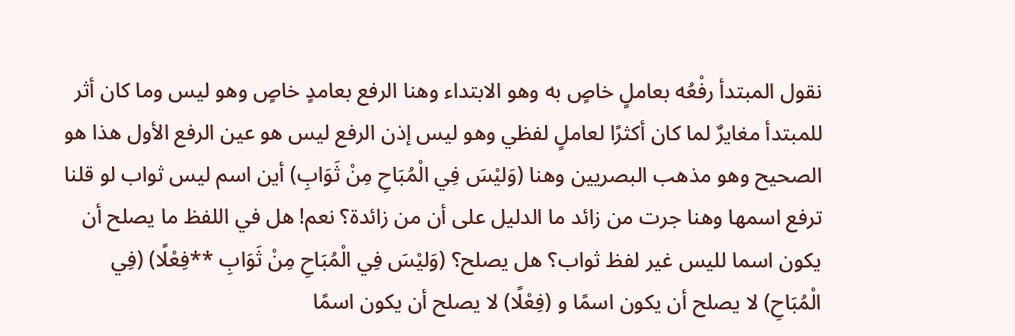نقول المبتدأ رفْعُه بعاملٍ خاصٍ به وهو الابتداء وهنا الرفع بعامدٍ خاصٍ وهو ليس وما كان أثر للمبتدأ مغايرٌ لما كان أكثرًا لعاملٍ لفظي وهو ليس إذن الرفع ليس هو عين الرفع الأول هذا هو الصحيح وهو مذهب البصريين وهنا (وَليْسَ فِي الْمُبَاحِ مِنْ ثَوَابِ) أين اسم ليس ثواب لو قلنا ترفع اسمها وهنا جرت من زائد ما الدليل على أن من زائدة؟ نعم! هل في اللفظ ما يصلح أن يكون اسما لليس غير لفظ ثواب؟ هل يصلح؟ (وَليْسَ فِي الْمُبَاحِ مِنْ ثَوَابِ **فِعْلًا) (فِي الْمُبَاحِ) لا يصلح أن يكون اسمًا و (فِعْلًا) لا يصلح أن يكون اسمًا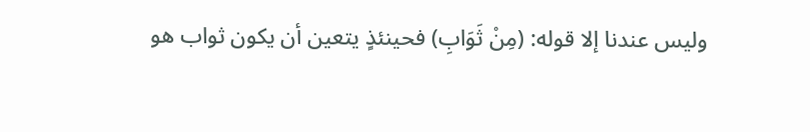وليس عندنا إلا قوله: (مِنْ ثَوَابِ) فحينئذٍ يتعين أن يكون ثواب هو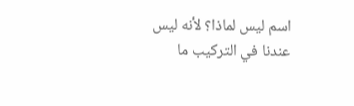اسم ليس لماذا؟ لأنه ليس عندنا في التركيب ما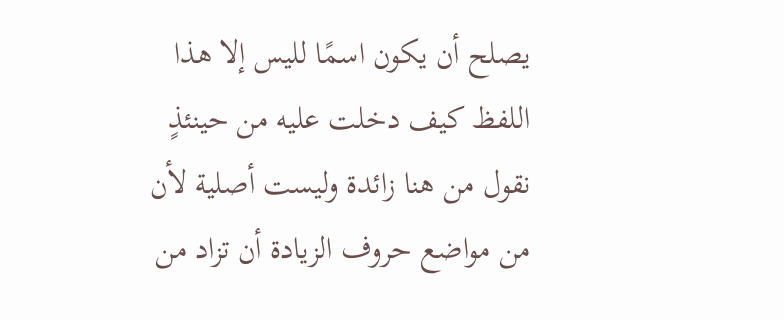يصلح أن يكون اسمًا لليس إلا هذا اللفظ كيف دخلت عليه من حينئذٍ نقول من هنا زائدة وليست أصلية لأن من مواضع حروف الزيادة أن تزاد من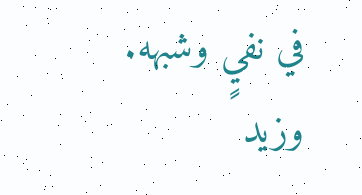في نفيٍ وشبهه.
وزيد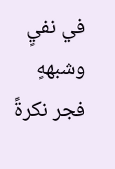في نفيٍ وشبههٍ فجر نكرةً